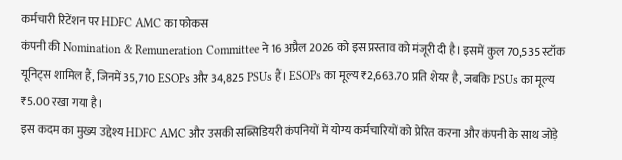कर्मचारी रिटेंशन पर HDFC AMC का फोकस
कंपनी की Nomination & Remuneration Committee ने 16 अप्रैल 2026 को इस प्रस्ताव को मंजूरी दी है। इसमें कुल 70,535 स्टॉक यूनिट्स शामिल हैं, जिनमें 35,710 ESOPs और 34,825 PSUs हैं। ESOPs का मूल्य ₹2,663.70 प्रति शेयर है, जबकि PSUs का मूल्य ₹5.00 रखा गया है।
इस कदम का मुख्य उद्देश्य HDFC AMC और उसकी सब्सिडियरी कंपनियों में योग्य कर्मचारियों को प्रेरित करना और कंपनी के साथ जोड़े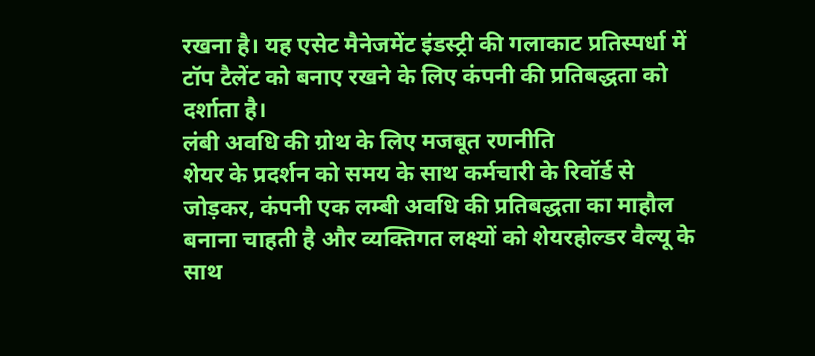रखना है। यह एसेट मैनेजमेंट इंडस्ट्री की गलाकाट प्रतिस्पर्धा में टॉप टैलेंट को बनाए रखने के लिए कंपनी की प्रतिबद्धता को दर्शाता है।
लंबी अवधि की ग्रोथ के लिए मजबूत रणनीति
शेयर के प्रदर्शन को समय के साथ कर्मचारी के रिवॉर्ड से जोड़कर, कंपनी एक लम्बी अवधि की प्रतिबद्धता का माहौल बनाना चाहती है और व्यक्तिगत लक्ष्यों को शेयरहोल्डर वैल्यू के साथ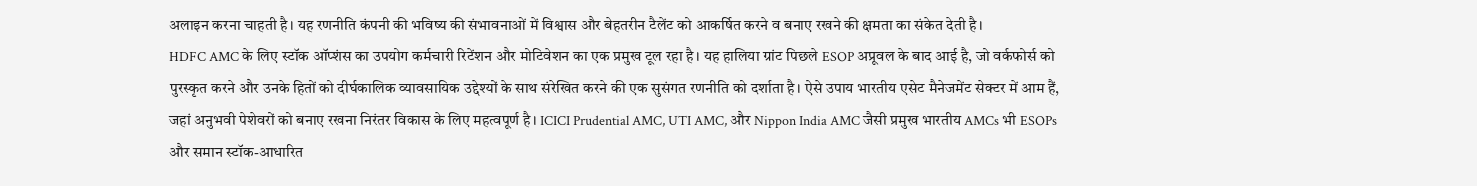अलाइन करना चाहती है। यह रणनीति कंपनी की भविष्य की संभावनाओं में विश्वास और बेहतरीन टैलेंट को आकर्षित करने व बनाए रखने की क्षमता का संकेत देती है।
HDFC AMC के लिए स्टॉक ऑप्शंस का उपयोग कर्मचारी रिटेंशन और मोटिवेशन का एक प्रमुख टूल रहा है। यह हालिया ग्रांट पिछले ESOP अप्रूवल के बाद आई है, जो वर्कफोर्स को पुरस्कृत करने और उनके हितों को दीर्घकालिक व्यावसायिक उद्देश्यों के साथ संरेखित करने की एक सुसंगत रणनीति को दर्शाता है। ऐसे उपाय भारतीय एसेट मैनेजमेंट सेक्टर में आम हैं, जहां अनुभवी पेशेवरों को बनाए रखना निरंतर विकास के लिए महत्वपूर्ण है। ICICI Prudential AMC, UTI AMC, और Nippon India AMC जैसी प्रमुख भारतीय AMCs भी ESOPs और समान स्टॉक-आधारित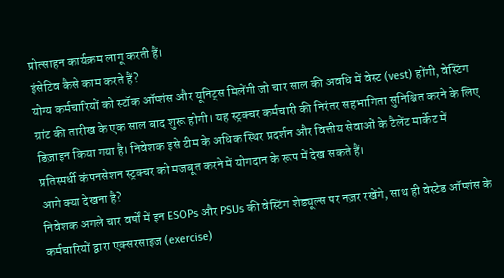प्रोत्साहन कार्यक्रम लागू करती हैं।
इंसेटिव कैसे काम करते हैं?
योग्य कर्मचारियों को स्टॉक ऑप्शंस और यूनिट्स मिलेंगी जो चार साल की अवधि में वेस्ट (vest) होंगी, वेस्टिंग ग्रांट की तारीख के एक साल बाद शुरू होगी। यह स्ट्रक्चर कर्मचारी की निरंतर सहभागिता सुनिश्चित करने के लिए डिज़ाइन किया गया है। निवेशक इसे टीम के अधिक स्थिर प्रदर्शन और वित्तीय सेवाओं के टैलेंट मार्केट में प्रतिस्पर्धी कंपनसेशन स्ट्रक्चर को मजबूत करने में योगदान के रूप में देख सकते हैं।
आगे क्या देखना है?
निवेशक अगले चार वर्षों में इन ESOPs और PSUs की वेस्टिंग शेड्यूल्स पर नज़र रखेंगे, साथ ही वेस्टेड ऑप्शंस के कर्मचारियों द्वारा एक्सरसाइज (exercise)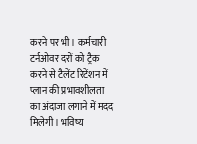करने पर भी। कर्मचारी टर्नओवर दरों को ट्रैक करने से टैलेंट रिटेंशन में प्लान की प्रभावशीलता का अंदाजा लगाने में मदद मिलेगी। भविष्य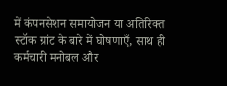में कंपनसेशन समायोजन या अतिरिक्त स्टॉक ग्रांट के बारे में घोषणाएँ, साथ ही कर्मचारी मनोबल और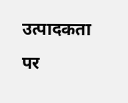उत्पादकता पर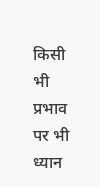किसी भी प्रभाव पर भी ध्यान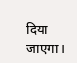दिया जाएगा।